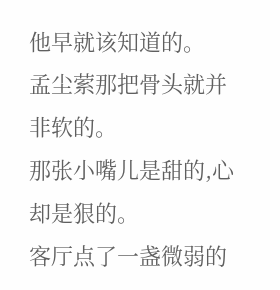他早就该知道的。
孟尘萦那把骨头就并非软的。
那张小嘴儿是甜的,心却是狠的。
客厅点了一盏微弱的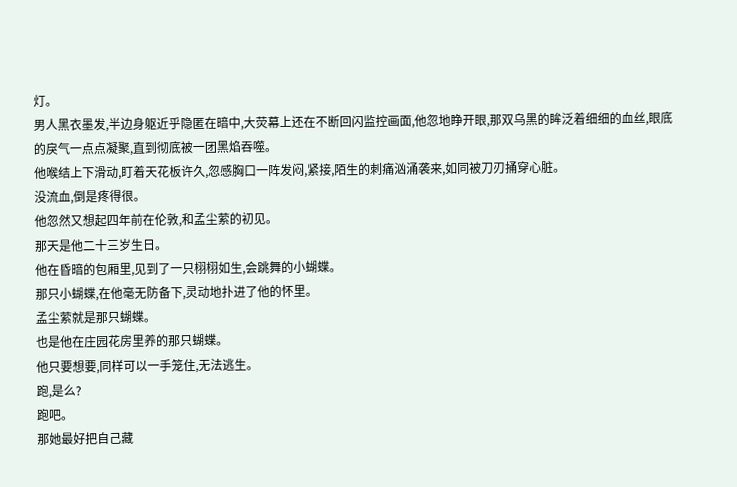灯。
男人黑衣墨发,半边身躯近乎隐匿在暗中,大荧幕上还在不断回闪监控画面,他忽地睁开眼,那双乌黑的眸泛着细细的血丝,眼底的戾气一点点凝聚,直到彻底被一团黑焰吞噬。
他喉结上下滑动,盯着天花板许久,忽感胸口一阵发闷,紧接,陌生的刺痛汹涌袭来,如同被刀刃捅穿心脏。
没流血,倒是疼得很。
他忽然又想起四年前在伦敦,和孟尘萦的初见。
那天是他二十三岁生日。
他在昏暗的包厢里,见到了一只栩栩如生,会跳舞的小蝴蝶。
那只小蝴蝶,在他毫无防备下,灵动地扑进了他的怀里。
孟尘萦就是那只蝴蝶。
也是他在庄园花房里养的那只蝴蝶。
他只要想要,同样可以一手笼住,无法逃生。
跑,是么?
跑吧。
那她最好把自己藏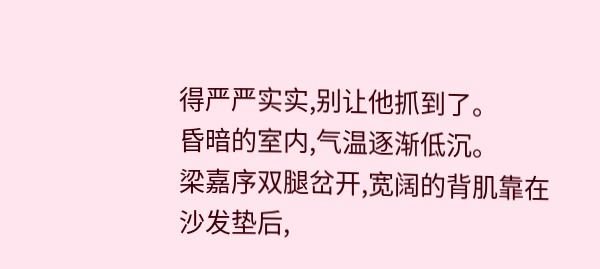得严严实实,别让他抓到了。
昏暗的室内,气温逐渐低沉。
梁嘉序双腿岔开,宽阔的背肌靠在沙发垫后,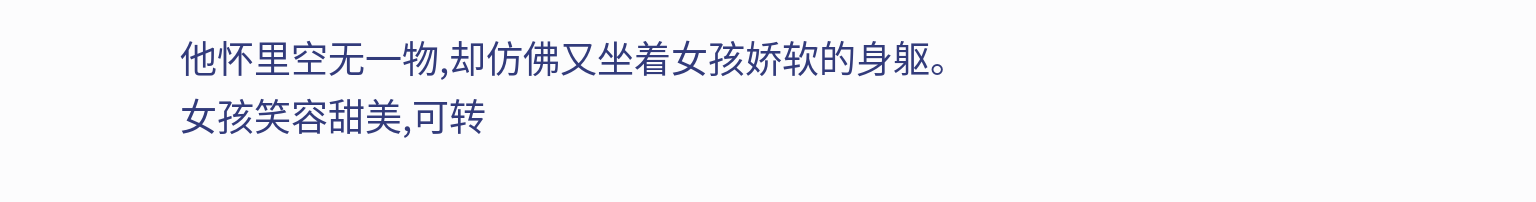他怀里空无一物,却仿佛又坐着女孩娇软的身躯。
女孩笑容甜美,可转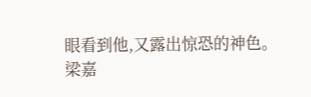眼看到他,又露出惊恐的神色。
梁嘉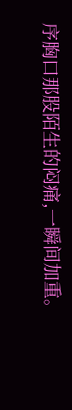序胸口那股陌生的闷痛,一瞬间加重。